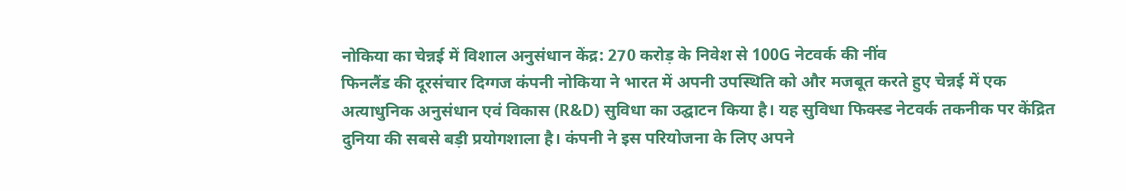नोकिया का चेन्नई में विशाल अनुसंधान केंद्र: 270 करोड़ के निवेश से 100G नेटवर्क की नींव
फिनलैंड की दूरसंचार दिग्गज कंपनी नोकिया ने भारत में अपनी उपस्थिति को और मजबूत करते हुए चेन्नई में एक अत्याधुनिक अनुसंधान एवं विकास (R&D) सुविधा का उद्घाटन किया है। यह सुविधा फिक्स्ड नेटवर्क तकनीक पर केंद्रित दुनिया की सबसे बड़ी प्रयोगशाला है। कंपनी ने इस परियोजना के लिए अपने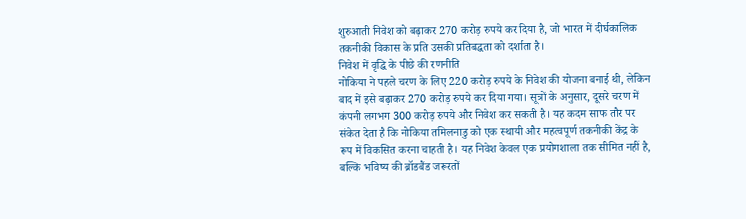शुरुआती निवेश को बढ़ाकर 270 करोड़ रुपये कर दिया है, जो भारत में दीर्घकालिक तकनीकी विकास के प्रति उसकी प्रतिबद्धता को दर्शाता है।
निवेश में वृद्धि के पीछे की रणनीति
नोकिया ने पहले चरण के लिए 220 करोड़ रुपये के निवेश की योजना बनाई थी, लेकिन बाद में इसे बढ़ाकर 270 करोड़ रुपये कर दिया गया। सूत्रों के अनुसार, दूसरे चरण में कंपनी लगभग 300 करोड़ रुपये और निवेश कर सकती है। यह कदम साफ तौर पर संकेत देता है कि नोकिया तमिलनाडु को एक स्थायी और महत्वपूर्ण तकनीकी केंद्र के रूप में विकसित करना चाहती है। यह निवेश केवल एक प्रयोगशाला तक सीमित नहीं है, बल्कि भविष्य की ब्रॉडबैंड जरूरतों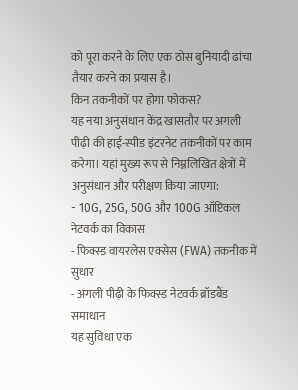को पूरा करने के लिए एक ठोस बुनियादी ढांचा तैयार करने का प्रयास है।
किन तकनीकों पर होगा फोकस?
यह नया अनुसंधान केंद्र खासतौर पर अगली पीढ़ी की हाई-स्पीड इंटरनेट तकनीकों पर काम करेगा। यहां मुख्य रूप से निम्नलिखित क्षेत्रों में अनुसंधान और परीक्षण किया जाएगा:
- 10G, 25G, 50G और 100G ऑप्टिकल नेटवर्क का विकास
- फिक्स्ड वायरलेस एक्सेस (FWA) तकनीक में सुधार
- अगली पीढ़ी के फिक्स्ड नेटवर्क ब्रॉडबैंड समाधान
यह सुविधा एक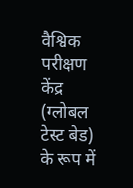वैश्विक परीक्षण केंद्र (ग्लोबल टेस्ट बेड) के रूप में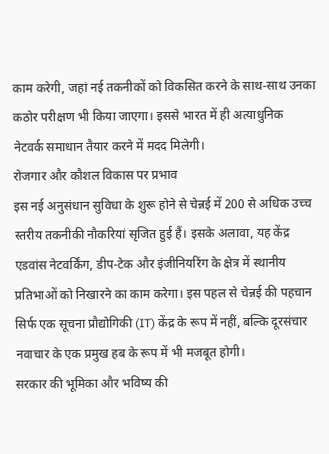काम करेगी, जहां नई तकनीकों को विकसित करने के साथ-साथ उनका कठोर परीक्षण भी किया जाएगा। इससे भारत में ही अत्याधुनिक नेटवर्क समाधान तैयार करने में मदद मिलेगी।
रोजगार और कौशल विकास पर प्रभाव
इस नई अनुसंधान सुविधा के शुरू होने से चेन्नई में 200 से अधिक उच्च स्तरीय तकनीकी नौकरियां सृजित हुई हैं। इसके अलावा, यह केंद्र एडवांस नेटवर्किंग, डीप-टेक और इंजीनियरिंग के क्षेत्र में स्थानीय प्रतिभाओं को निखारने का काम करेगा। इस पहल से चेन्नई की पहचान सिर्फ एक सूचना प्रौद्योगिकी (IT) केंद्र के रूप में नहीं, बल्कि दूरसंचार नवाचार के एक प्रमुख हब के रूप में भी मजबूत होगी।
सरकार की भूमिका और भविष्य की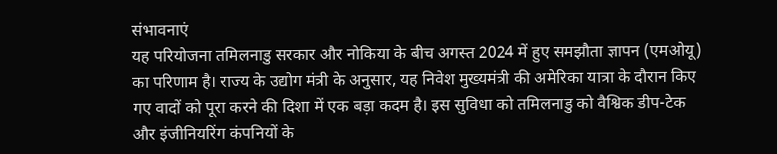संभावनाएं
यह परियोजना तमिलनाडु सरकार और नोकिया के बीच अगस्त 2024 में हुए समझौता ज्ञापन (एमओयू) का परिणाम है। राज्य के उद्योग मंत्री के अनुसार, यह निवेश मुख्यमंत्री की अमेरिका यात्रा के दौरान किए गए वादों को पूरा करने की दिशा में एक बड़ा कदम है। इस सुविधा को तमिलनाडु को वैश्विक डीप-टेक और इंजीनियरिंग कंपनियों के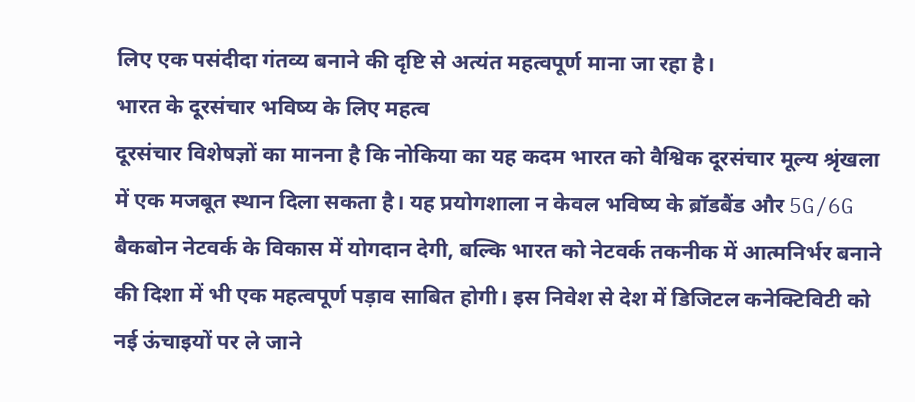लिए एक पसंदीदा गंतव्य बनाने की दृष्टि से अत्यंत महत्वपूर्ण माना जा रहा है।
भारत के दूरसंचार भविष्य के लिए महत्व
दूरसंचार विशेषज्ञों का मानना है कि नोकिया का यह कदम भारत को वैश्विक दूरसंचार मूल्य श्रृंखला में एक मजबूत स्थान दिला सकता है। यह प्रयोगशाला न केवल भविष्य के ब्रॉडबैंड और 5G/6G बैकबोन नेटवर्क के विकास में योगदान देगी, बल्कि भारत को नेटवर्क तकनीक में आत्मनिर्भर बनाने की दिशा में भी एक महत्वपूर्ण पड़ाव साबित होगी। इस निवेश से देश में डिजिटल कनेक्टिविटी को नई ऊंचाइयों पर ले जाने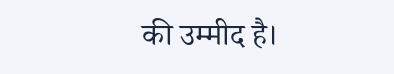की उम्मीद है।